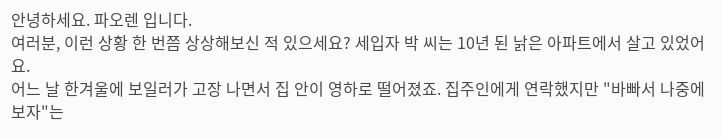안녕하세요. 파오렌 입니다.
여러분, 이런 상황 한 번쯤 상상해보신 적 있으세요? 세입자 박 씨는 10년 된 낡은 아파트에서 살고 있었어요.
어느 날 한겨울에 보일러가 고장 나면서 집 안이 영하로 떨어졌죠. 집주인에게 연락했지만 "바빠서 나중에 보자"는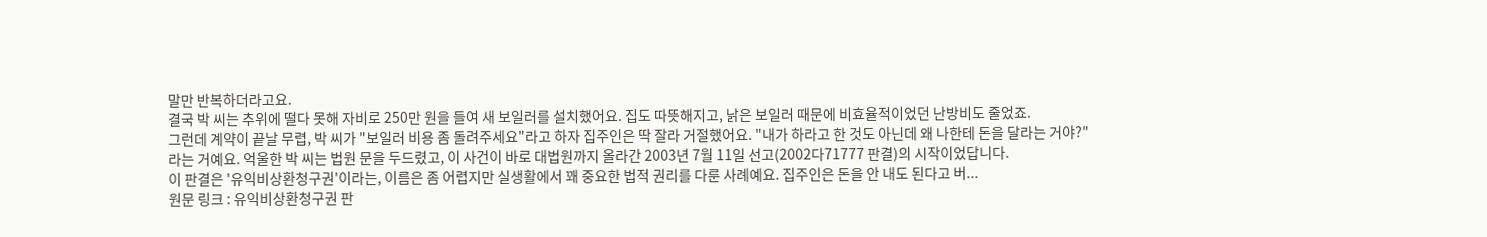말만 반복하더라고요.
결국 박 씨는 추위에 떨다 못해 자비로 250만 원을 들여 새 보일러를 설치했어요. 집도 따뜻해지고, 낡은 보일러 때문에 비효율적이었던 난방비도 줄었죠.
그런데 계약이 끝날 무렵, 박 씨가 "보일러 비용 좀 돌려주세요"라고 하자 집주인은 딱 잘라 거절했어요. "내가 하라고 한 것도 아닌데 왜 나한테 돈을 달라는 거야?"
라는 거예요. 억울한 박 씨는 법원 문을 두드렸고, 이 사건이 바로 대법원까지 올라간 2003년 7월 11일 선고(2002다71777 판결)의 시작이었답니다.
이 판결은 '유익비상환청구권'이라는, 이름은 좀 어렵지만 실생활에서 꽤 중요한 법적 권리를 다룬 사례예요. 집주인은 돈을 안 내도 된다고 버...
원문 링크 : 유익비상환청구권 판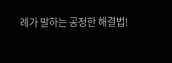례가 말하는 공정한 해결법!